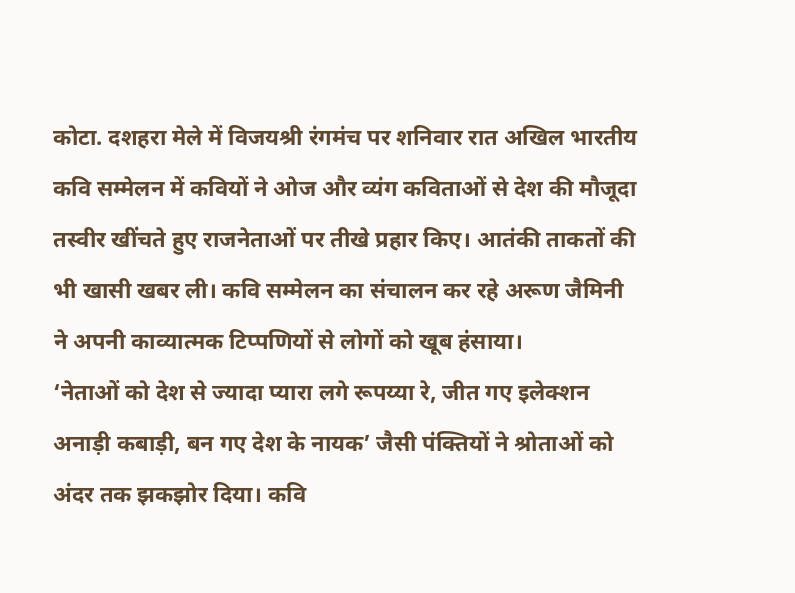कोटा. दशहरा मेले में विजयश्री रंगमंच पर शनिवार रात अखिल भारतीय कवि सम्मेलन में कवियों ने ओज और व्यंग कविताओं से देश की मौजूदा तस्वीर खींचते हुए राजनेताओं पर तीखे प्रहार किए। आतंकी ताकतों की भी खासी खबर ली। कवि सम्मेलन का संचालन कर रहे अरूण जैमिनी ने अपनी काव्यात्मक टिप्पणियों से लोगों को खूब हंसाया।
‘नेताओं को देश से ज्यादा प्यारा लगे रूपय्या रे, जीत गए इलेक्शन अनाड़ी कबाड़ी, बन गए देश के नायक’ जैसी पंक्तियों ने श्रोताओं को अंदर तक झकझोर दिया। कवि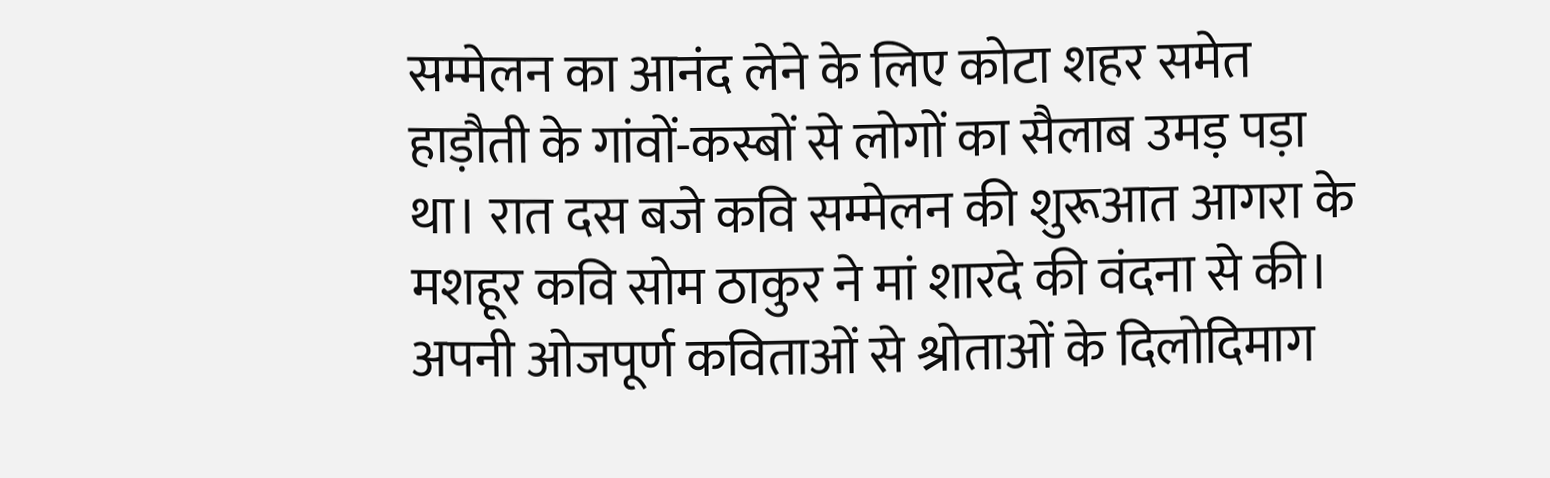सम्मेलन का आनंद लेने के लिए कोटा शहर समेत हाड़ौती के गांवों-कस्बों से लोगों का सैलाब उमड़ पड़ा था। रात दस बजे कवि सम्मेलन की शुरूआत आगरा के मशहूर कवि सोम ठाकुर ने मां शारदे की वंदना से की।
अपनी ओजपूर्ण कविताओं से श्रोताओं के दिलोदिमाग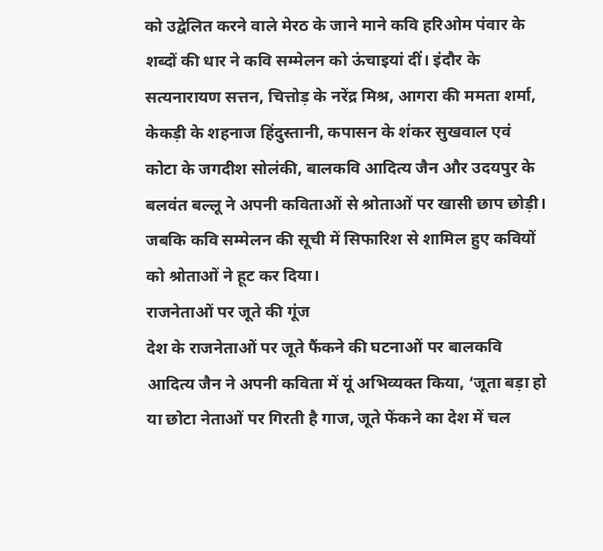को उद्वेलित करने वाले मेरठ के जाने माने कवि हरिओम पंवार के शब्दों की धार ने कवि सम्मेलन को ऊंचाइयां दीं। इंदौर के सत्यनारायण सत्तन, चित्तोड़ के नरेंद्र मिश्र, आगरा की ममता शर्मा, केकड़ी के शहनाज हिंदुस्तानी, कपासन के शंकर सुखवाल एवं कोटा के जगदीश सोलंकी, बालकवि आदित्य जैन और उदयपुर के बलवंत बल्लू ने अपनी कविताओं से श्रोताओं पर खासी छाप छोड़ी। जबकि कवि सम्मेलन की सूची में सिफारिश से शामिल हुए कवियों को श्रोताओं ने हूट कर दिया।
राजनेताओं पर जूते की गूंज
देश के राजनेताओं पर जूते फैंकने की घटनाओं पर बालकवि आदित्य जैन ने अपनी कविता में यूं अभिव्यक्त किया, ‘जूता बड़ा हो या छोटा नेताओं पर गिरती है गाज, जूते फेंकने का देश में चल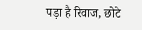पड़ा है रिवाज, छोटे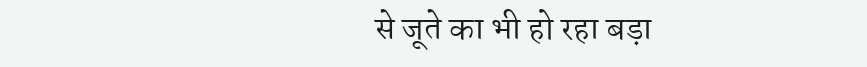से जूते का भी हो रहा बड़ा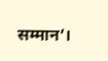सम्मान’।